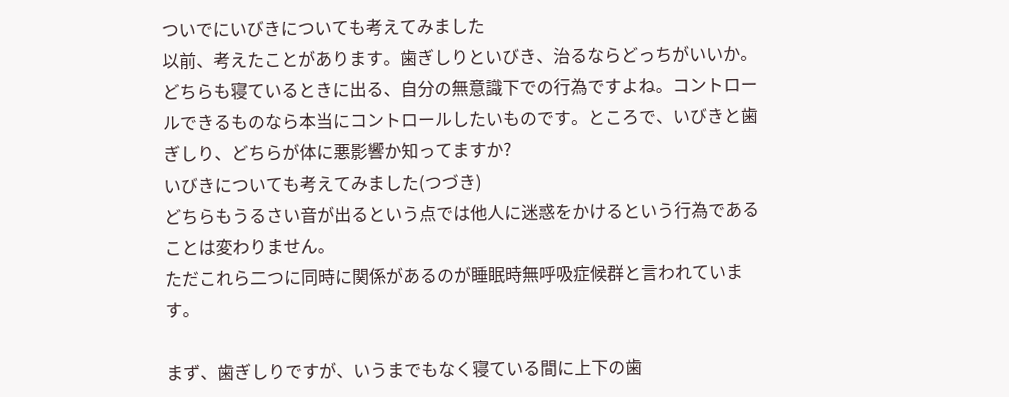ついでにいびきについても考えてみました
以前、考えたことがあります。歯ぎしりといびき、治るならどっちがいいか。 どちらも寝ているときに出る、自分の無意識下での行為ですよね。コントロールできるものなら本当にコントロールしたいものです。ところで、いびきと歯ぎしり、どちらが体に悪影響か知ってますか?
いびきについても考えてみました(つづき)
どちらもうるさい音が出るという点では他人に迷惑をかけるという行為であることは変わりません。
ただこれら二つに同時に関係があるのが睡眠時無呼吸症候群と言われています。

まず、歯ぎしりですが、いうまでもなく寝ている間に上下の歯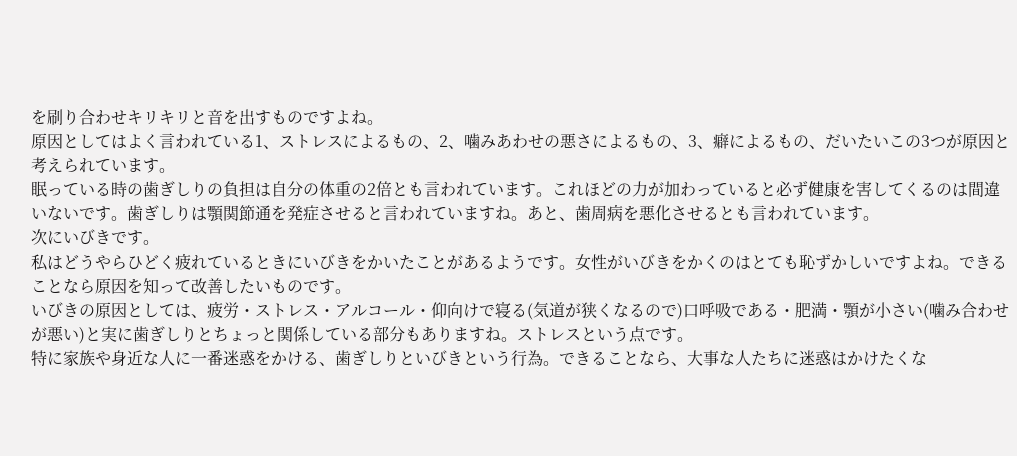を刷り合わせキリキリと音を出すものですよね。
原因としてはよく言われている1、ストレスによるもの、2、噛みあわせの悪さによるもの、3、癖によるもの、だいたいこの3つが原因と考えられています。
眠っている時の歯ぎしりの負担は自分の体重の2倍とも言われています。これほどの力が加わっていると必ず健康を害してくるのは間違いないです。歯ぎしりは顎関節通を発症させると言われていますね。あと、歯周病を悪化させるとも言われています。
次にいびきです。
私はどうやらひどく疲れているときにいびきをかいたことがあるようです。女性がいびきをかくのはとても恥ずかしいですよね。できることなら原因を知って改善したいものです。
いびきの原因としては、疲労・ストレス・アルコール・仰向けで寝る(気道が狭くなるので)口呼吸である・肥満・顎が小さい(噛み合わせが悪い)と実に歯ぎしりとちょっと関係している部分もありますね。ストレスという点です。
特に家族や身近な人に一番迷惑をかける、歯ぎしりといびきという行為。できることなら、大事な人たちに迷惑はかけたくな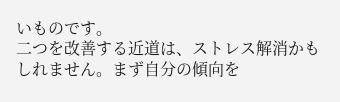いものです。
二つを改善する近道は、ストレス解消かもしれません。まず自分の傾向を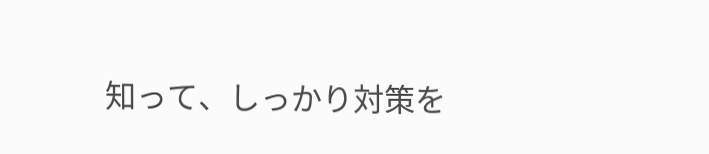知って、しっかり対策を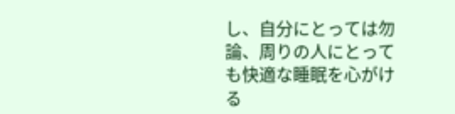し、自分にとっては勿論、周りの人にとっても快適な睡眠を心がける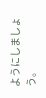ようにしましょう。